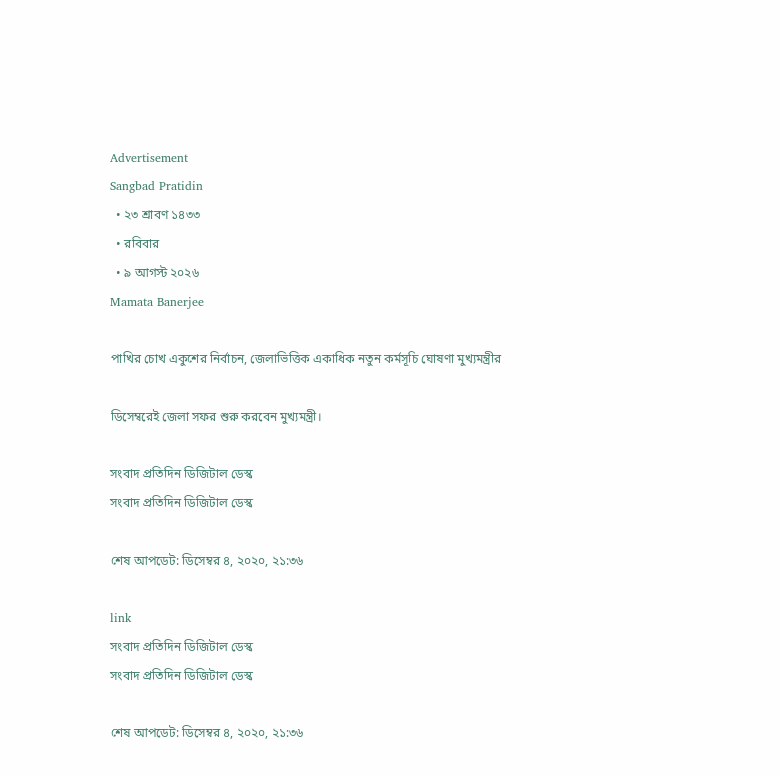Advertisement
Sangbad Pratidin
  • ২৩ শ্রাবণ ১৪৩৩
  • রবিবার
  • ৯ আগস্ট ২০২৬
Mamata Banerjee

পাখির চোখ একুশের নির্বাচন, জেলাভিত্তিক একাধিক নতুন কর্মসূচি ঘোষণা মুখ্যমন্ত্রীর

ডিসেম্বরেই জেলা সফর শুরু করবেন মুখ্যমন্ত্রী।

সংবাদ প্রতিদিন ডিজিটাল ডেস্ক
সংবাদ প্রতিদিন ডিজিটাল ডেস্ক

শেষ আপডেট: ডিসেম্বর ৪, ২০২০, ২১:৩৬

link
সংবাদ প্রতিদিন ডিজিটাল ডেস্ক
সংবাদ প্রতিদিন ডিজিটাল ডেস্ক

শেষ আপডেট: ডিসেম্বর ৪, ২০২০, ২১:৩৬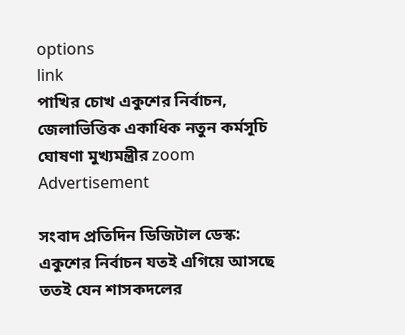options
link
পাখির চোখ একুশের নির্বাচন, জেলাভিত্তিক একাধিক নতুন কর্মসূচি ঘোষণা মুখ্যমন্ত্রীর zoom
Advertisement

সংবাদ প্রতিদিন ডিজিটাল ডেস্ক: একুশের নির্বাচন যতই এগিয়ে আসছে ততই যেন শাসকদলের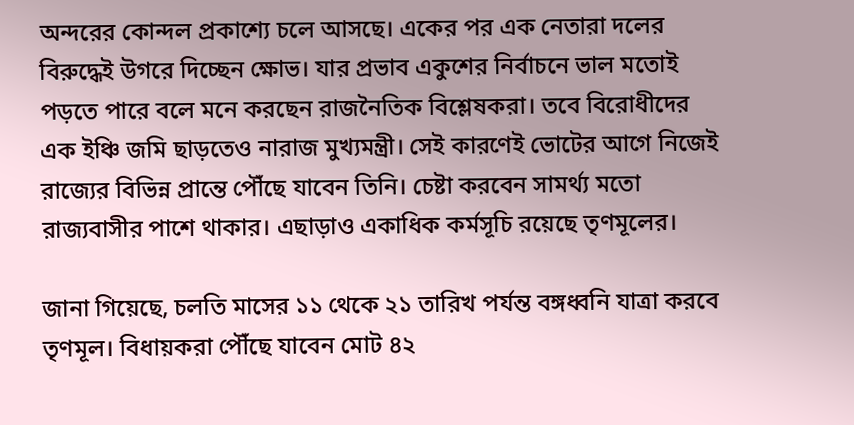অন্দরের কোন্দল প্রকাশ্যে চলে আসছে। একের পর এক নেতারা দলের বিরুদ্ধেই উগরে দিচ্ছেন ক্ষোভ। যার প্রভাব একুশের নির্বাচনে ভাল মতোই পড়তে পারে বলে মনে করছেন রাজনৈতিক বিশ্লেষকরা। তবে বিরোধীদের এক ইঞ্চি জমি ছাড়তেও নারাজ মুখ্যমন্ত্রী। সেই কারণেই ভোটের আগে নিজেই রাজ্যের বিভিন্ন প্রান্তে পৌঁছে যাবেন তিনি। চেষ্টা করবেন সামর্থ্য মতো রাজ্যবাসীর পাশে থাকার। এছাড়াও একাধিক কর্মসূচি রয়েছে তৃণমূলের।

জানা গিয়েছে, চলতি মাসের ১১ থেকে ২১ তারিখ পর্যন্ত বঙ্গধ্বনি যাত্রা করবে তৃণমূল। বিধায়করা পৌঁছে যাবেন মোট ৪২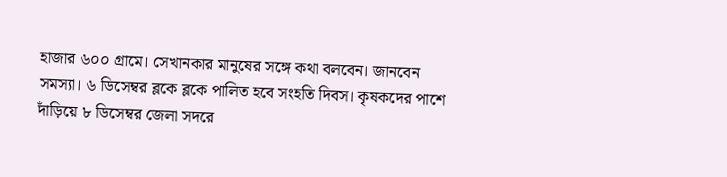হাজার ৬০০ গ্রামে। সেখানকার মানুষের সঙ্গে কথা বলবেন। জানবেন সমস্যা। ৬ ডিসেম্বর ব্লকে ব্লকে পালিত হবে সংহতি দিবস। কৃষকদের পাশে দাঁড়িয়ে ৮ ডিসেম্বর জেলা সদরে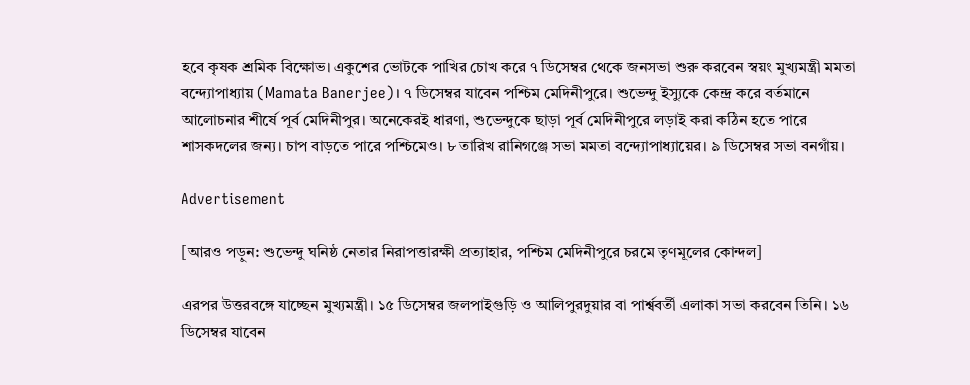হবে কৃষক শ্রমিক বিক্ষোভ। একুশের ভোটকে পাখির চোখ করে ৭ ডিসেম্বর থেকে জনসভা শুরু করবেন স্বয়ং মুখ্যমন্ত্রী মমতা বন্দ্যোপাধ্যায় (Mamata Banerjee)। ৭ ডিসেম্বর যাবেন পশ্চিম মেদিনীপুরে। শুভেন্দু ইস্যুকে কেন্দ্র করে বর্তমানে আলোচনার শীর্ষে পূর্ব মেদিনীপুর। অনেকেরই ধারণা, শুভেন্দুকে ছাড়া পূর্ব মেদিনীপুরে লড়াই করা কঠিন হতে পারে শাসকদলের জন্য। চাপ বাড়তে পারে পশ্চিমেও। ৮ তারিখ রানিগঞ্জে সভা মমতা বন্দ্যোপাধ্যায়ের। ৯ ডিসেম্বর সভা বনগাঁয়।

Advertisement

[আরও পড়ুন: শুভেন্দু ঘনিষ্ঠ নেতার নিরাপত্তারক্ষী প্রত্যাহার, পশ্চিম মেদিনীপুরে চরমে তৃণমূলের কোন্দল]

এরপর উত্তরবঙ্গে যাচ্ছেন মুখ্যমন্ত্রী। ১৫ ডিসেম্বর জলপাইগুড়ি ও আলিপুরদুয়ার বা পার্শ্ববর্তী এলাকা সভা করবেন তিনি। ১৬ ডিসেম্বর যাবেন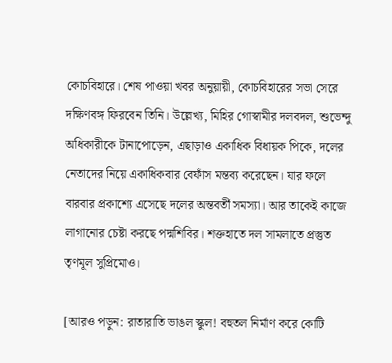কোচবিহারে। শেষ পাওয়া খবর অনুয়ায়ী, কোচবিহারের সভা সেরে দক্ষিণবঙ্গ ফিরবেন তিনি। উল্লেখ্য, মিহির গোস্বামীর দলবদল, শুভেন্দু অধিকারীকে টানাপোড়েন, এছাড়াও একাধিক বিধায়ক পিকে, দলের নেতাদের নিয়ে একাধিকবার বেফাঁস মন্তব্য করেছেন। যার ফলে বারবার প্রকাশ্যে এসেছে দলের অন্তবর্তী সমস্যা। আর তাকেই কাজে লাগানোর চেষ্টা করছে পদ্মশিবির। শক্তহাতে দল সামলাতে প্রস্তুত তৃণমূল সুপ্রিমোও।

[আরও পড়ুন: রাতারাতি ভাঙল স্কুল! বহুতল নির্মাণ করে কোটি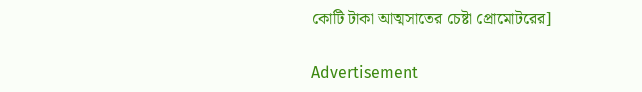কোটি টাকা আত্মসাতের চেষ্টা প্রোমোটরের]

Advertisement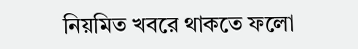নিয়মিত খবরে থাকতে ফলো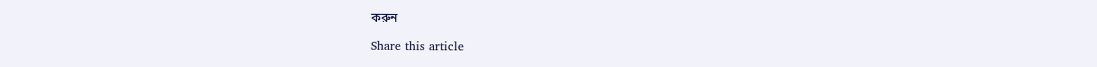করুন

Share this article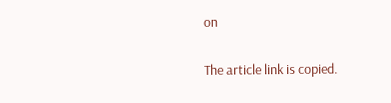on

The article link is copied.